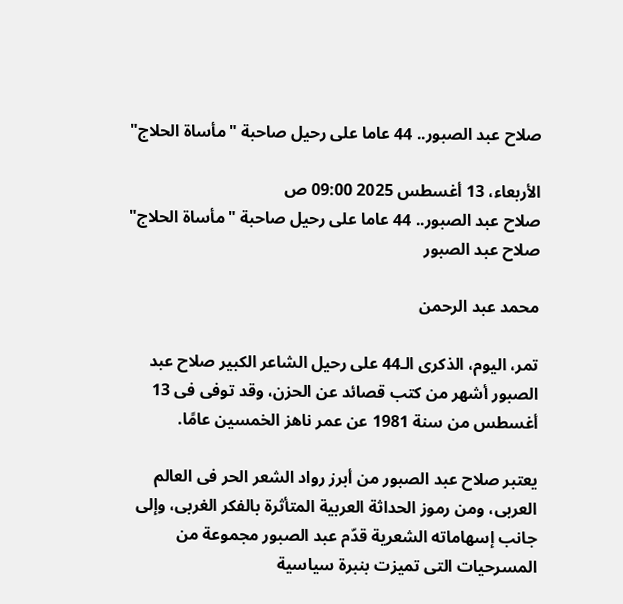صلاح عبد الصبور.. 44 عاما على رحيل صاحبة "مأساة الحلاج"

الأربعاء، 13 أغسطس 2025 09:00 ص
صلاح عبد الصبور.. 44 عاما على رحيل صاحبة "مأساة الحلاج" صلاح عبد الصبور

محمد عبد الرحمن

تمر، اليوم، الذكرى الـ44 على رحيل الشاعر الكبير صلاح عبد الصبور أشهر من كتب قصائد عن الحزن، وقد توفى فى 13 أغسطس من سنة 1981 عن عمر ناهز الخمسين عامًا.

يعتبر صلاح عبد الصبور من أبرز رواد الشعر الحر فى العالم العربى، ومن رموز الحداثة العربية المتأثرة بالفكر الغربى، وإلى جانب إسهاماته الشعرية قدّم عبد الصبور مجموعة من المسرحيات التى تميزت بنبرة سياسية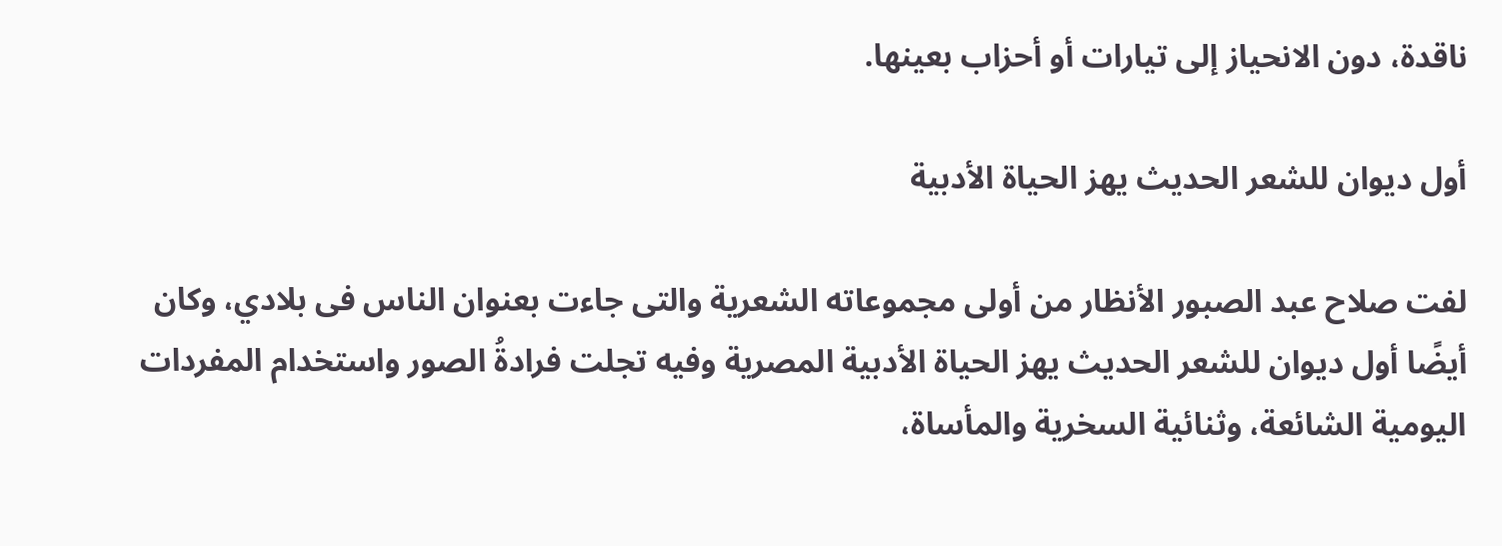ناقدة، دون الانحياز إلى تيارات أو أحزاب بعينها.

أول ديوان للشعر الحديث يهز الحياة الأدبية

لفت صلاح عبد الصبور الأنظار من أولى مجموعاته الشعرية والتى جاءت بعنوان الناس فى بلادي، وكان أيضًا أول ديوان للشعر الحديث يهز الحياة الأدبية المصرية وفيه تجلت فرادةُ الصور واستخدام المفردات اليومية الشائعة، وثنائية السخرية والمأساة،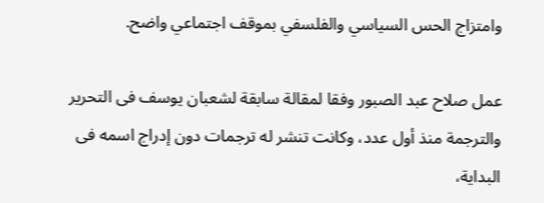وامتزاج الحس السياسي والفلسفي بموقف اجتماعي واضح.

عمل صلاح عبد الصبور وفقا لمقالة سابقة لشعبان يوسف فى التحرير والترجمة منذ أول عدد، وكانت تنشر له ترجمات دون إدراج اسمه فى البداية،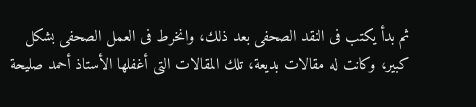ثم بدأ يكتب فى النقد الصحفى بعد ذلك، وانخرط فى العمل الصحفى بشكل كبير، وكانت له مقالات بديعة، تلك المقالات التى أغفلها الأستاذ أحمد صليحة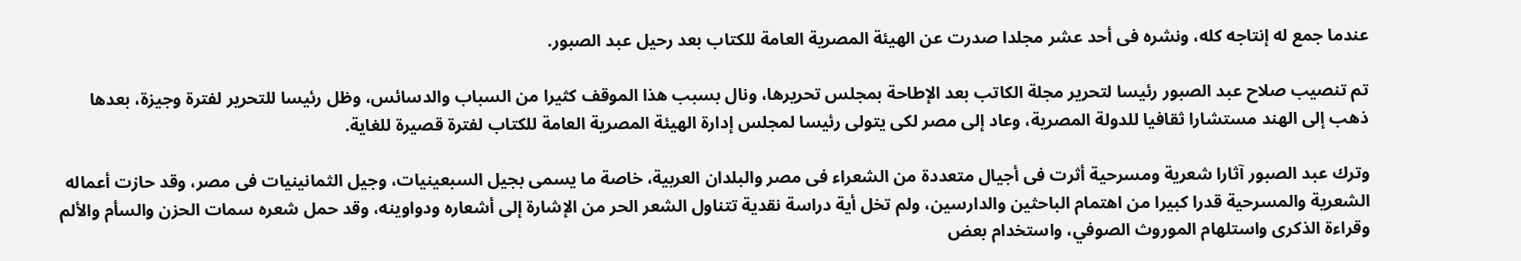عندما جمع له إنتاجه كله، ونشره فى أحد عشر مجلدا صدرت عن الهيئة المصرية العامة للكتاب بعد رحيل عبد الصبور.

تم تنصيب صلاح عبد الصبور رئيسا لتحرير مجلة الكاتب بعد الإطاحة بمجلس تحريرها، ونال بسبب هذا الموقف كثيرا من السباب والدسائس، وظل رئيسا للتحرير لفترة وجيزة، بعدها ذهب إلى الهند مستشارا ثقافيا للدولة المصرية، وعاد إلى مصر لكى يتولى رئيسا لمجلس إدارة الهيئة المصرية العامة للكتاب لفترة قصيرة للغاية.

وترك عبد الصبور آثارا شعرية ومسرحية أثرت فى أجيال متعددة من الشعراء فى مصر والبلدان العربية، خاصة ما يسمى بجيل السبعينيات، وجيل الثمانينيات فى مصر، وقد حازت أعماله الشعرية والمسرحية قدرا كبيرا من اهتمام الباحثين والدارسين، ولم تخل أية دراسة نقدية تتناول الشعر الحر من الإشارة إلى أشعاره ودواوينه، وقد حمل شعره سمات الحزن والسأم والألم وقراءة الذكرى واستلهام الموروث الصوفي، واستخدام بعض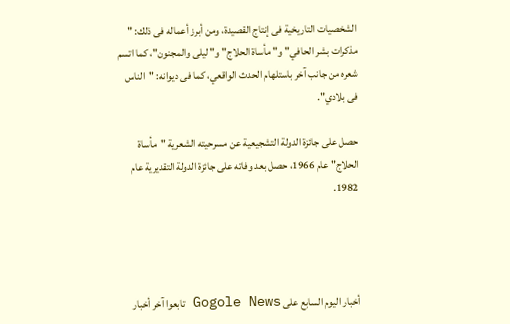الشخصيات التاريخية فى إنتاج القصيدة، ومن أبرز أعماله فى ذلك: " مذكرات بشر الحافي" و" مأساة الحلاج" و" ليلى والمجنون"، كما اتسم شعره من جانب آخر باستلهام الحدث الواقعي، كما فى ديوانه: "الناس فى بلادي".

حصل على جائزة الدولة التشجيعية عن مسرحيته الشعرية "مأساة الحلاج" عام 1966، حصل بعد وفاته على جائزة الدولة التقديرية عام 1982.




أخبار اليوم السابع على Gogole News تابعوا آخر أخبار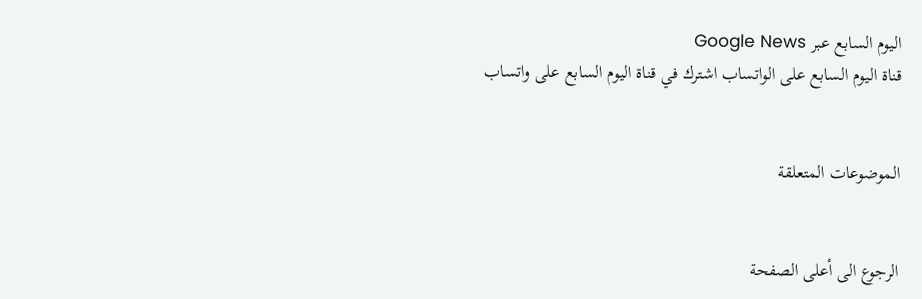اليوم السابع عبر Google News
قناة اليوم السابع على الواتساب اشترك في قناة اليوم السابع على واتساب


الموضوعات المتعلقة


الرجوع الى أعلى الصفحة